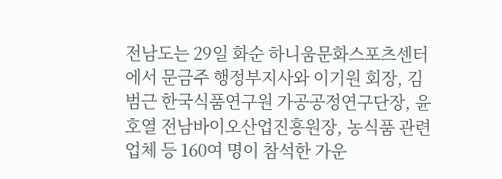전남도는 29일 화순 하니움문화스포츠센터에서 문금주 행정부지사와 이기원 회장, 김범근 한국식품연구원 가공공정연구단장, 윤호열 전남바이오산업진흥원장, 농식품 관련 업체 등 160여 명이 참석한 가운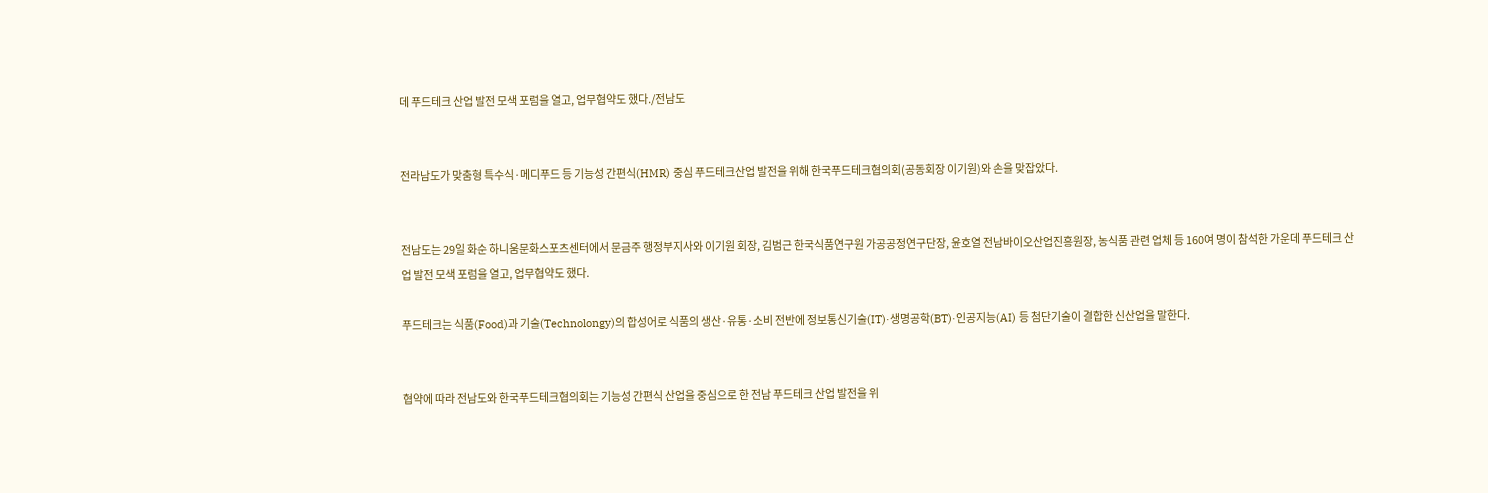데 푸드테크 산업 발전 모색 포럼을 열고, 업무협약도 했다./전남도


전라남도가 맞춤형 특수식·메디푸드 등 기능성 간편식(HMR) 중심 푸드테크산업 발전을 위해 한국푸드테크협의회(공동회장 이기원)와 손을 맞잡았다.


전남도는 29일 화순 하니움문화스포츠센터에서 문금주 행정부지사와 이기원 회장, 김범근 한국식품연구원 가공공정연구단장, 윤호열 전남바이오산업진흥원장, 농식품 관련 업체 등 160여 명이 참석한 가운데 푸드테크 산업 발전 모색 포럼을 열고, 업무협약도 했다.

푸드테크는 식품(Food)과 기술(Technolongy)의 합성어로 식품의 생산·유통·소비 전반에 정보통신기술(IT)·생명공학(BT)·인공지능(AI) 등 첨단기술이 결합한 신산업을 말한다.


협약에 따라 전남도와 한국푸드테크협의회는 기능성 간편식 산업을 중심으로 한 전남 푸드테크 산업 발전을 위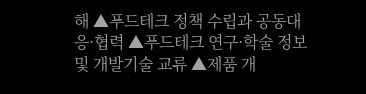해 ▲푸드테크 정책 수립과 공동대응·협력 ▲푸드테크 연구·학술 정보 및 개발기술 교류 ▲제품 개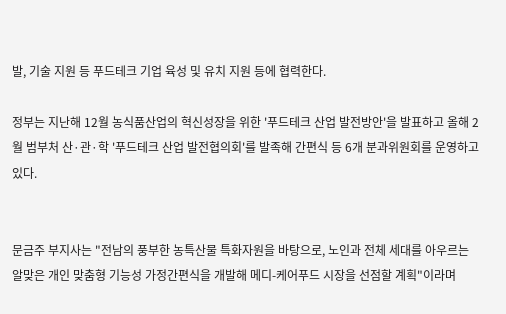발, 기술 지원 등 푸드테크 기업 육성 및 유치 지원 등에 협력한다.

정부는 지난해 12월 농식품산업의 혁신성장을 위한 '푸드테크 산업 발전방안'을 발표하고 올해 2월 범부처 산·관·학 '푸드테크 산업 발전협의회'를 발족해 간편식 등 6개 분과위원회를 운영하고 있다.


문금주 부지사는 "전남의 풍부한 농특산물 특화자원을 바탕으로, 노인과 전체 세대를 아우르는 알맞은 개인 맞춤형 기능성 가정간편식을 개발해 메디-케어푸드 시장을 선점할 계획"이라며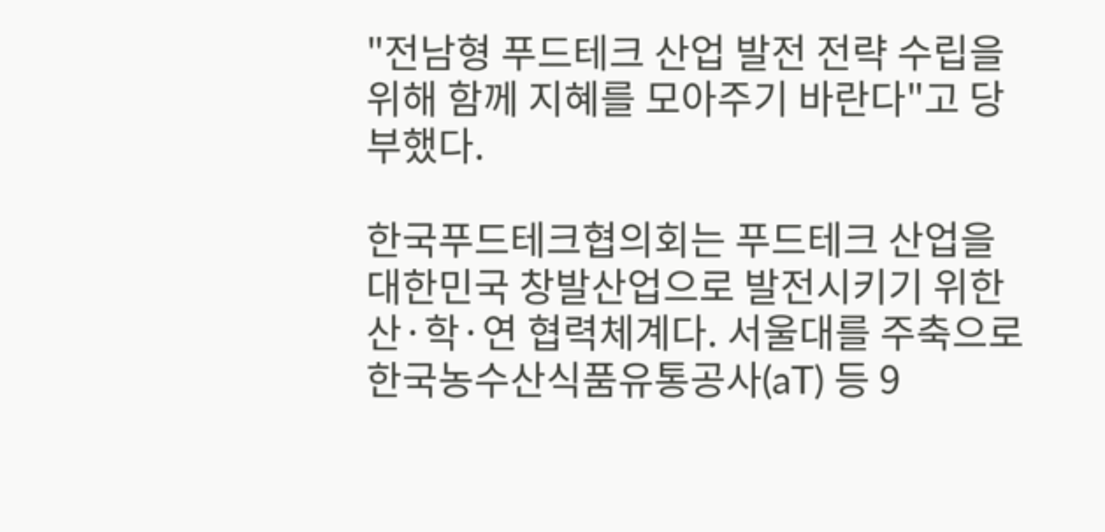"전남형 푸드테크 산업 발전 전략 수립을 위해 함께 지혜를 모아주기 바란다"고 당부했다.

한국푸드테크협의회는 푸드테크 산업을 대한민국 창발산업으로 발전시키기 위한 산·학·연 협력체계다. 서울대를 주축으로 한국농수산식품유통공사(aT) 등 9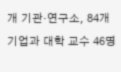개 기관·연구소, 84개 기업과 대학 교수 46명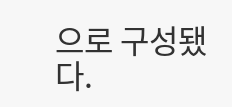으로 구성됐다.